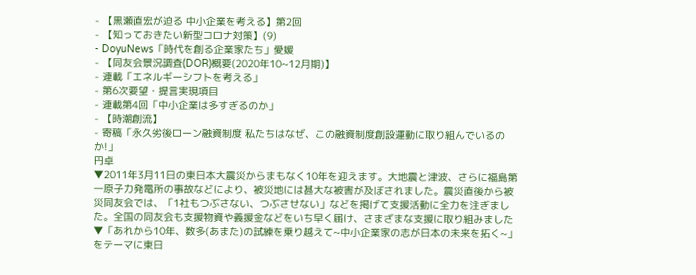- 【黒瀬直宏が迫る 中小企業を考える】第2回
- 【知っておきたい新型コロナ対策】(9)
- DoyuNews「時代を創る企業家たち」愛媛
- 【同友会景況調査(DOR)概要(2020年10~12月期)】
- 連載「エネルギーシフトを考える」
- 第6次要望・提言実現項目
- 連載第4回「中小企業は多すぎるのか」
- 【時潮創流】
- 寄稿「永久劣後ローン融資制度 私たちはなぜ、この融資制度創設運動に取り組んでいるのか!」
円卓
▼2011年3月11日の東日本大震災からまもなく10年を迎えます。大地震と津波、さらに福島第一原子力発電所の事故などにより、被災地には甚大な被害が及ぼされました。震災直後から被災同友会では、「1社もつぶさない、つぶさせない」などを掲げて支援活動に全力を注ぎました。全国の同友会も支援物資や義援金などをいち早く届け、さまざまな支援に取り組みました
▼「あれから10年、数多(あまた)の試練を乗り越えて~中小企業家の志が日本の未来を拓く~」をテーマに東日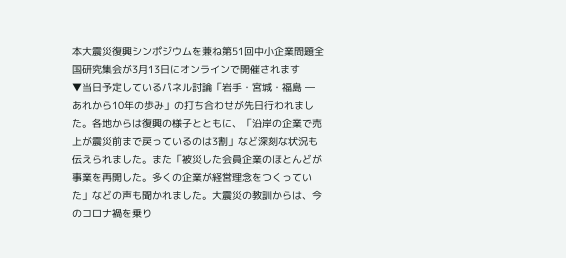本大震災復興シンポジウムを兼ね第51回中小企業問題全国研究集会が3月13日にオンラインで開催されます
▼当日予定しているパネル討論「岩手・宮城・福島 ― あれから10年の歩み」の打ち合わせが先日行われました。各地からは復興の様子とともに、「沿岸の企業で売上が震災前まで戻っているのは3割」など深刻な状況も伝えられました。また「被災した会員企業のほとんどが事業を再開した。多くの企業が経営理念をつくっていた」などの声も聞かれました。大震災の教訓からは、今のコロナ禍を乗り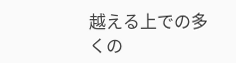越える上での多くの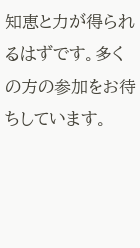知恵と力が得られるはずです。多くの方の参加をお待ちしています。